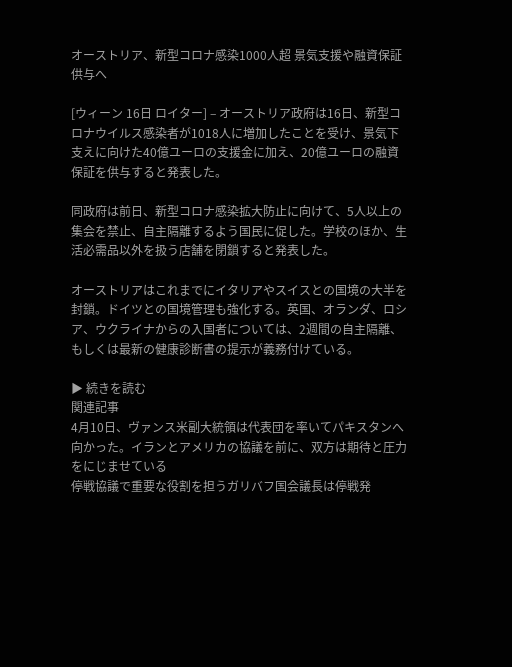オーストリア、新型コロナ感染1000人超 景気支援や融資保証供与へ

[ウィーン 16日 ロイター] – オーストリア政府は16日、新型コロナウイルス感染者が1018人に増加したことを受け、景気下支えに向けた40億ユーロの支援金に加え、20億ユーロの融資保証を供与すると発表した。

同政府は前日、新型コロナ感染拡大防止に向けて、5人以上の集会を禁止、自主隔離するよう国民に促した。学校のほか、生活必需品以外を扱う店舗を閉鎖すると発表した。

オーストリアはこれまでにイタリアやスイスとの国境の大半を封鎖。ドイツとの国境管理も強化する。英国、オランダ、ロシア、ウクライナからの入国者については、2週間の自主隔離、もしくは最新の健康診断書の提示が義務付けている。

▶ 続きを読む
関連記事
4月10日、ヴァンス米副大統領は代表団を率いてパキスタンへ向かった。イランとアメリカの協議を前に、双方は期待と圧力をにじませている
停戦協議で重要な役割を担うガリバフ国会議長は停戦発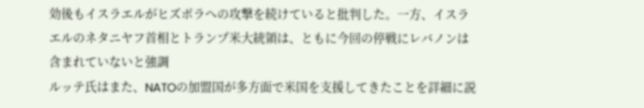効後もイスラエルがヒズボラへの攻撃を続けていると批判した。一方、イスラエルのネタニヤフ首相とトランプ米大統領は、ともに今回の停戦にレバノンは含まれていないと強調
ルッテ氏はまた、NATOの加盟国が多方面で米国を支援してきたことを詳細に説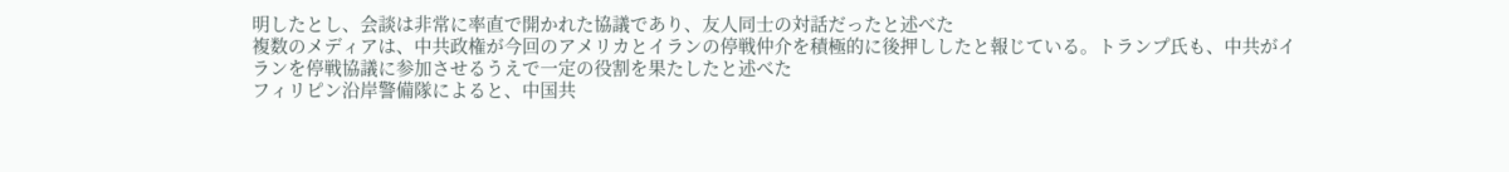明したとし、会談は非常に率直で開かれた協議であり、友人同士の対話だったと述べた
複数のメディアは、中共政権が今回のアメリカとイランの停戦仲介を積極的に後押ししたと報じている。トランプ氏も、中共がイランを停戦協議に参加させるうえで一定の役割を果たしたと述べた
フィリピン沿岸警備隊によると、中国共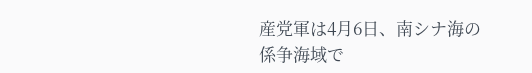産党軍は4月6日、南シナ海の係争海域で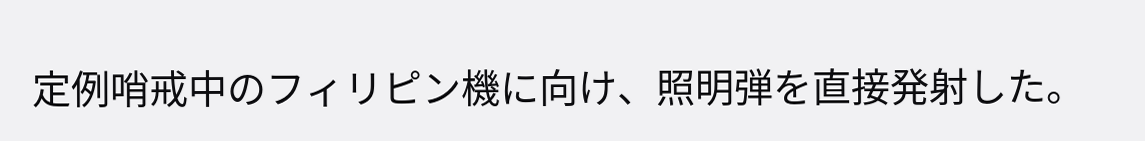定例哨戒中のフィリピン機に向け、照明弾を直接発射した。